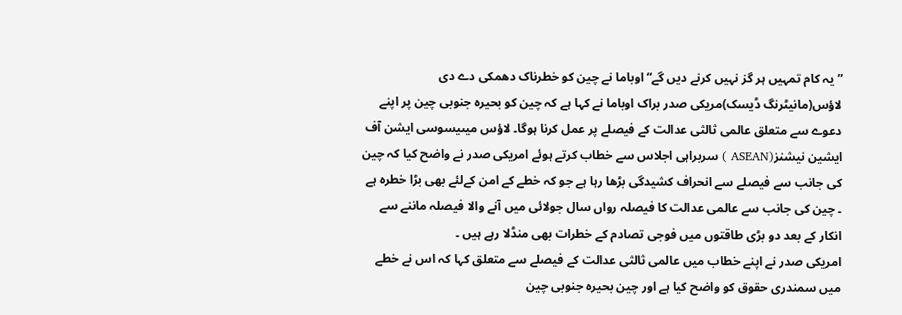” یہ کام تمہیں ہر گز نہیں کرنے دیں گے“ اوباما نے چین کو خطرناک دھمکی دے دی
لاؤس(مانیٹرنگ ڈیسک)مریکی صدر براک اوباما نے کہا ہے کہ چین کو بحیرہ جنوبی چین پر اپنے دعوے سے متعلق عالمی ثالثی عدالت کے فیصلے پر عمل کرنا ہوگا۔ لاؤس میںیسوسی ایشن آف ایشین نیشنز(ASEAN ) سربراہی اجلاس سے خطاب کرتے ہوئے امریکی صدر نے واضح کیا کہ چین کی جانب سے فیصلے سے انحراف کشیدگی بڑھا رہا ہے جو کہ خطے کے امن کےلئے بھی بڑا خطرہ ہے ۔ چین کی جانب سے عالمی عدالت کا فیصلہ رواں سال جولائی میں آنے والا فیصلہ ماننے سے انکار کے بعد دو بڑی طاقتوں میں فوجی تصادم کے خطرات بھی منڈلا رہے ہیں ۔
امریکی صدر نے اپنے خطاب میں عالمی ثالثی عدالت کے فیصلے سے متعلق کہا کہ اس نے خطے میں سمندری حقوق کو واضح کیا ہے اور چین بحیرہ جنوبی چین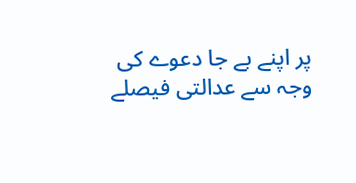پر اپنے بے جا دعوے کی وجہ سے عدالتی فیصلے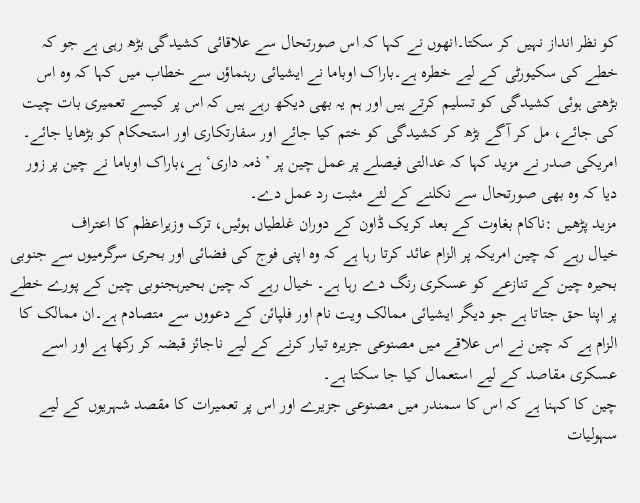کو نظر انداز نہیں کر سکتا۔انھوں نے کہا کہ اس صورتحال سے علاقائی کشیدگی بڑھ رہی ہے جو کہ خطے کی سکیورٹی کے لیے خطرہ ہے۔باراک اوباما نے ایشیائی رہنماؤں سے خطاب میں کہا کہ وہ اس بڑھتی ہوئی کشیدگی کو تسلیم کرتے ہیں اور ہم یہ بھی دیکھ رہے ہیں کہ اس پر کیسے تعمیری بات چیت کی جائے، مل کر آگے بڑھ کر کشیدگی کو ختم کیا جائے اور سفارتکاری اور استحکام کو بڑھایا جائے۔ امریکی صدر نے مزید کہا کہ عدالتی فیصلے پر عمل چین پر ’ذمہ داری‘ ہے،باراک اوباما نے چین پر زور دیا کہ وہ بھی صورتحال سے نکلنے کے لئے مثبت رد عمل دے۔
مزید پڑھیں :ناکام بغاوت کے بعد کریک ڈاون کے دوران غلطیاں ہوئیں، ترک وزیراعظم کا اعتراف
خیال رہے کہ چین امریکہ پر الزام عائد کرتا رہا ہے کہ وہ اپنی فوج کی فضائی اور بحری سرگرمیوں سے جنوبی بحیرہ چین کے تنازعے کو عسکری رنگ دے رہا ہے۔ خیال رہے کہ چین بحیرہجنوبی چین کے پورے خطے پر اپنا حق جتاتا ہے جو دیگر ایشیائی ممالک ویت نام اور فلپائن کے دعووں سے متصادم ہے۔ان ممالک کا الزام ہے کہ چین نے اس علاقے میں مصنوعی جزیرہ تیار کرنے کے لیے ناجائز قبضہ کر رکھا ہے اور اسے عسکری مقاصد کے لیے استعمال کیا جا سکتا ہے۔
چین کا کہنا ہے کہ اس کا سمندر میں مصنوعی جزیرے اور اس پر تعمیرات کا مقصد شہریوں کے لیے سہولیات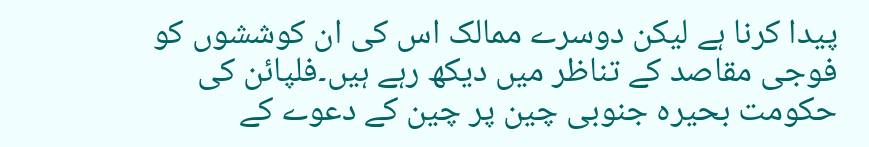پیدا کرنا ہے لیکن دوسرے ممالک اس کی ان کوششوں کو فوجی مقاصد کے تناظر میں دیکھ رہے ہیں۔فلپائن کی حکومت بحیرہ جنوبی چین پر چین کے دعوے کے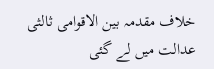خلاف مقدمہ بین الاقوامی ثالثی عدالت میں لے گئی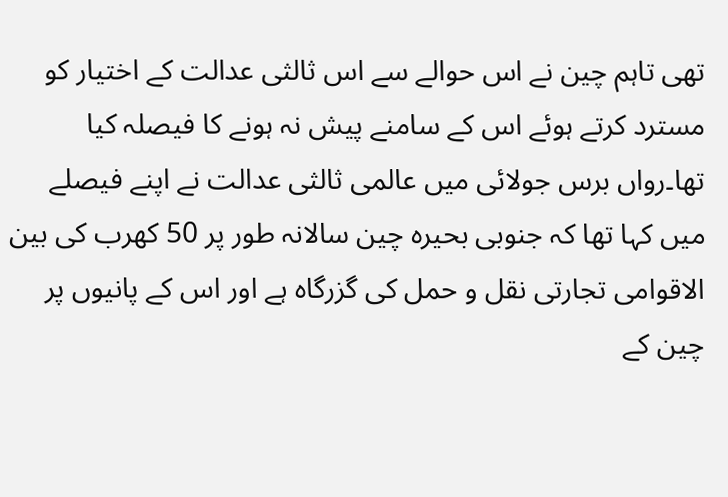تھی تاہم چین نے اس حوالے سے اس ثالثی عدالت کے اختیار کو مسترد کرتے ہوئے اس کے سامنے پیش نہ ہونے کا فیصلہ کیا تھا۔رواں برس جولائی میں عالمی ثالثی عدالت نے اپنے فیصلے میں کہا تھا کہ جنوبی بحیرہ چین سالانہ طور پر 50 کھرب کی بین الاقوامی تجارتی نقل و حمل کی گزرگاہ ہے اور اس کے پانیوں پر چین کے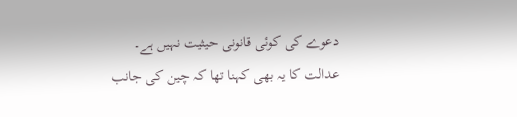دعوے کی کوئی قانونی حیثیت نہیں ہے۔
عدالت کا یہ بھی کہنا تھا کہ چین کی جانب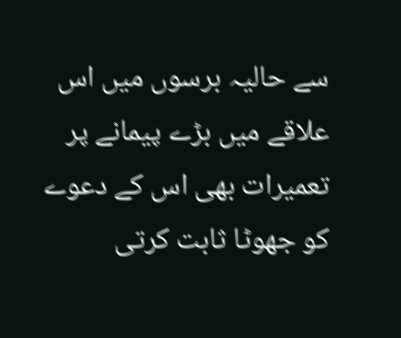سے حالیہ برسوں میں اس علاقے میں بڑے پیمانے پر تعمیرات بھی اس کے دعوے کو جھوٹا ثابت کرتی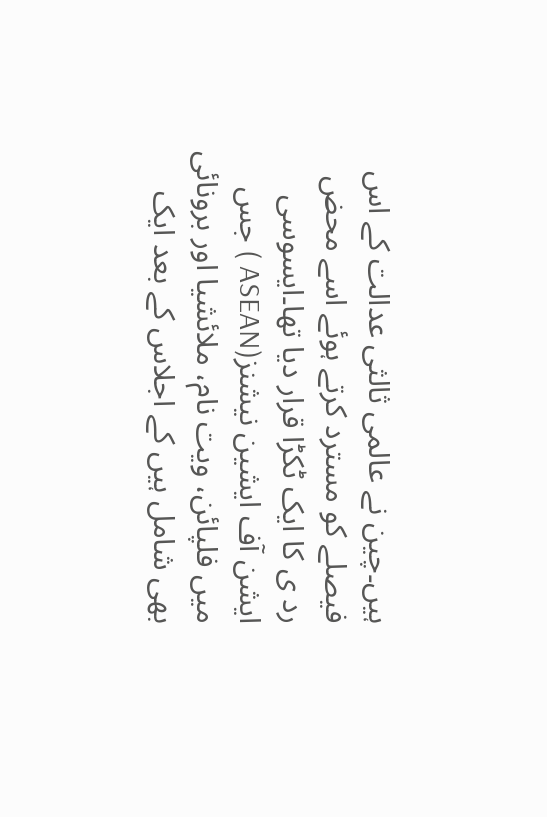ہیں۔چین نے عالمی ثالثی عدالت کے اس فیصلے کو مسترد کرتے ہوئے اسے محض رد ی کا ایک ٹکڑا قرار دیا تھا۔ایسوسی ایشن آف ایشین نیشنز(ASEAN ) جس میں فلپائن، ویت نام، ملائشیا اور برونائی بھی شامل ہیں کے اجلاس کے بعد ایک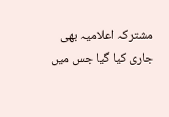مشترکہ اعلامیہ بھی جاری کیا گیا جس میں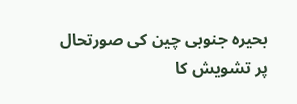بحیرہ جنوبی چین کی صورتحال پر تشویش کا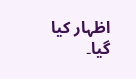اظہار کیا گیا۔